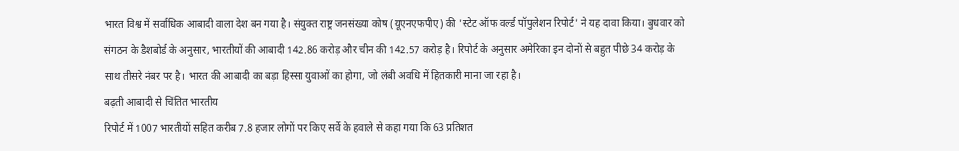भारत विश्व में सर्वाधिक आबादी वाला देश बन गया है। संयुक्त राष्ट्र जनसंख्या कोष (यूएनएफपीए) की 'स्टेट ऑफ वर्ल्ड पॉपुलेशन रिपोर्ट' ने यह दावा किया। बुधवार को संगठन के डैशबोर्ड के अनुसार, भारतीयों की आबादी 142.86 करोड़ और चीन की 142.57 करोड़ है। रिपोर्ट के अनुसार अमेरिका इन दोनों से बहुत पीछे 34 करोड़ के साथ तीसरे नंबर पर है। भारत की आबादी का बड़ा हिस्सा युवाओं का होगा, जो लंबी अवधि में हितकारी माना जा रहा है।
बढ़ती आबादी से चिंतित भारतीय
रिपोर्ट में 1007 भारतीयों सहित करीब 7.8 हजार लोगों पर किए सर्वे के हवाले से कहा गया कि 63 प्रतिशत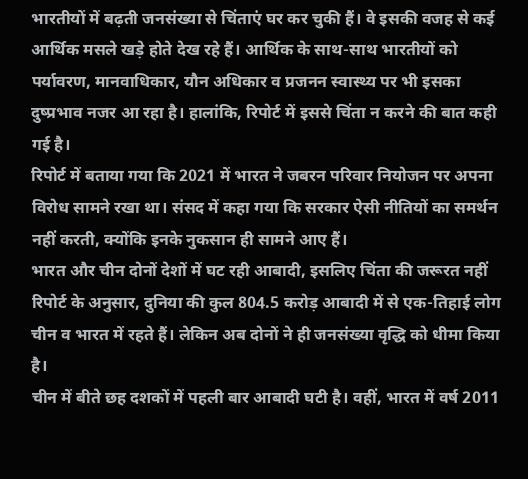भारतीयों में बढ़ती जनसंख्या से चिंताएं घर कर चुकी हैं। वे इसकी वजह से कई आर्थिक मसले खड़े होते देख रहे हैं। आर्थिक के साथ-साथ भारतीयों को पर्यावरण, मानवाधिकार, यौन अधिकार व प्रजनन स्वास्थ्य पर भी इसका दुष्प्रभाव नजर आ रहा है। हालांकि, रिपोर्ट में इससे चिंता न करने की बात कही गई है।
रिपोर्ट में बताया गया कि 2021 में भारत ने जबरन परिवार नियोजन पर अपना विरोध सामने रखा था। संसद में कहा गया कि सरकार ऐसी नीतियों का समर्थन नहीं करती, क्योंकि इनके नुकसान ही सामने आए हैं।
भारत और चीन दोनों देशों में घट रही आबादी, इसलिए चिंता की जरूरत नहीं
रिपोर्ट के अनुसार, दुनिया की कुल 804.5 करोड़ आबादी में से एक-तिहाई लोग चीन व भारत में रहते हैं। लेकिन अब दोनों ने ही जनसंख्या वृद्धि को धीमा किया है।
चीन में बीते छह दशकों में पहली बार आबादी घटी है। वहीं, भारत में वर्ष 2011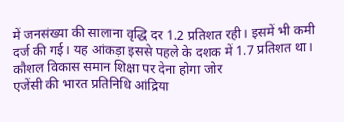में जनसंख्या की सालाना वृद्धि दर 1.2 प्रतिशत रही। इसमें भी कमी दर्ज की गई। यह आंकड़ा इससे पहले के दशक में 1.7 प्रतिशत था।
कौशल विकास समान शिक्षा पर देना होगा जोर
एजेंसी की भारत प्रतिनिधि आंद्रिया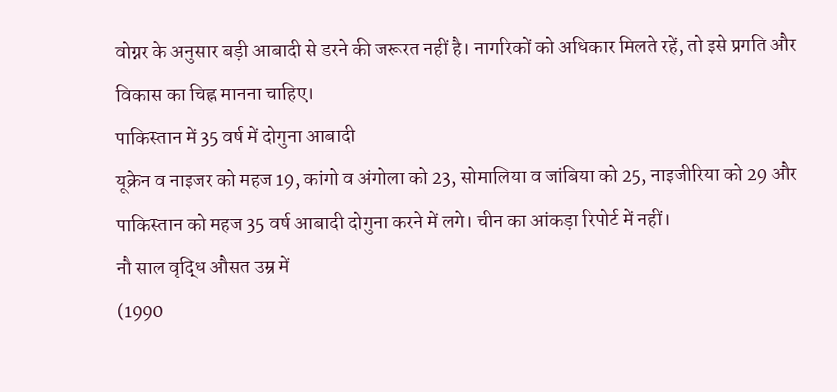वोग्नर के अनुसार बड़ी आबादी से डरने की जरूरत नहीं है। नागरिकों को अधिकार मिलते रहें, तो इसे प्रगति और विकास का चिह्न मानना चाहिए।
पाकिस्तान में 35 वर्ष में दोगुना आबादी
यूक्रेन व नाइजर को महज 19, कांगो व अंगोला को 23, सोमालिया व जांबिया को 25, नाइजीरिया को 29 और पाकिस्तान को महज 35 वर्ष आबादी दोगुना करने में लगे। चीन का आंकड़ा रिपोर्ट में नहीं।
नौ साल वृद्धि औसत उम्र में
(1990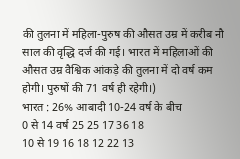की तुलना में महिला-पुरुष की औसत उम्र में करीब नौ साल की वृद्धि दर्ज की गई। भारत में महिलाओं की औसत उम्र वैश्विक आंकड़े की तुलना में दो वर्ष कम होगी। पुरुषों की 71 वर्ष ही रहेगी।)
भारत : 26% आबादी 10-24 वर्ष के बीच
0 से 14 वर्ष 25 25 17 36 18
10 से 19 16 18 12 22 13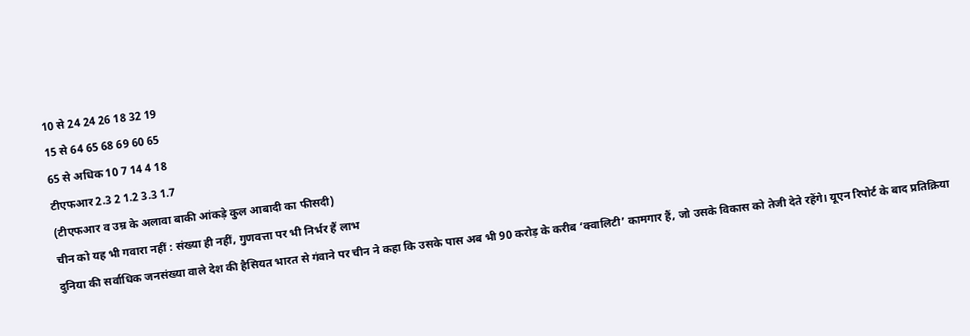10 से 24 24 26 18 32 19
15 से 64 65 68 69 60 65
65 से अधिक 10 7 14 4 18
टीएफआर 2.3 2 1.2 3.3 1.7
(टीएफआर व उम्र के अलावा बाकी आंकड़े कुल आबादी का फीसदी)
चीन को यह भी गवारा नहीं : संख्या ही नहीं, गुणवत्ता पर भी निर्भर हैं लाभ
दुनिया की सर्वाधिक जनसंख्या वाले देश की हैसियत भारत से गंवाने पर चीन ने कहा कि उसके पास अब भी 90 करोड़ के करीब ‘क्वालिटी’ कामगार हैं, जो उसके विकास को तेजी देते रहेंगे। यूएन रिपोर्ट के बाद प्रतिक्रिया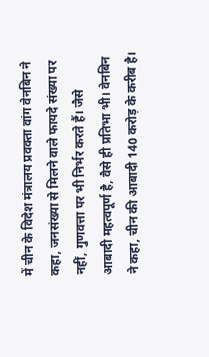में चीन के विदेश मंत्रालय प्रवक्ता वांग वेनबिन ने कहा, जनसंख्या से मिलने वाले फायदे संख्या पर नहीं, गुणवत्ता पर भी निर्भर करते हैं। जैसे आबादी महत्वपूर्ण है, वैसे ही प्रतिभा भी। वेनबिन ने कहा, चीन की आबादी 140 करोड़ के करीब है।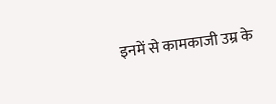इनमें से कामकाजी उम्र के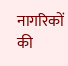नागरिकों की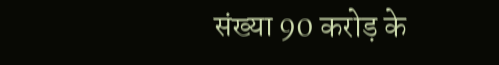संख्या 90 करोड़ के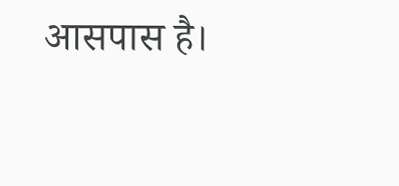आसपास है।